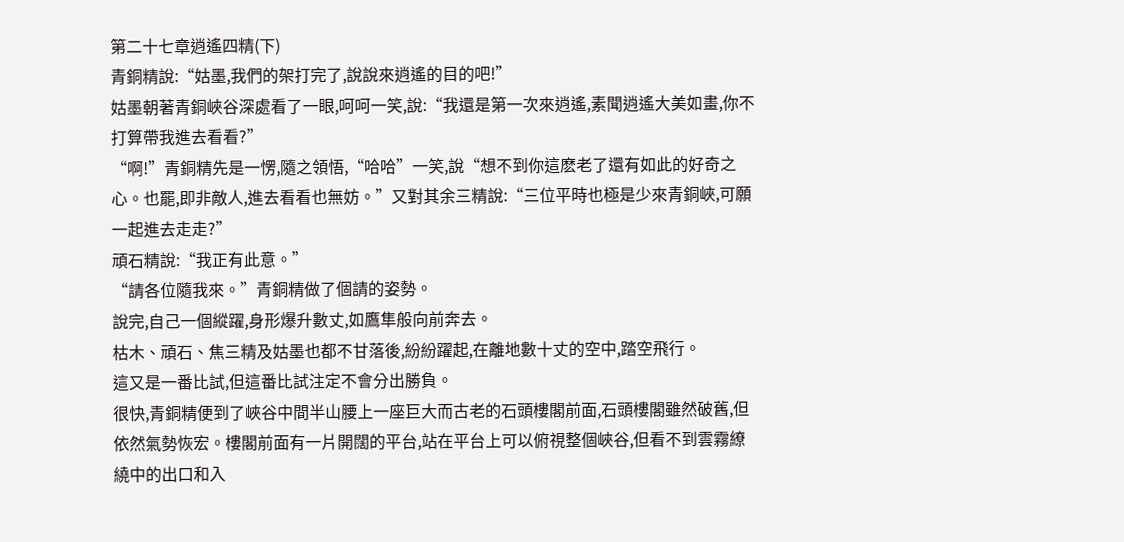第二十七章逍遙四精(下)
青銅精說:“姑墨,我們的架打完了,說說來逍遙的目的吧!”
姑墨朝著青銅峽谷深處看了一眼,呵呵一笑,說:“我還是第一次來逍遙,素聞逍遙大美如畫,你不打算帶我進去看看?”
“啊!”青銅精先是一愣,隨之領悟,“哈哈”一笑,說“想不到你這麽老了還有如此的好奇之心。也罷,即非敵人,進去看看也無妨。”又對其余三精說:“三位平時也極是少來青銅峽,可願一起進去走走?”
頑石精說:“我正有此意。”
“請各位隨我來。”青銅精做了個請的姿勢。
說完,自己一個縱躍,身形爆升數丈,如鷹隼般向前奔去。
枯木、頑石、焦三精及姑墨也都不甘落後,紛紛躍起,在離地數十丈的空中,踏空飛行。
這又是一番比試,但這番比試注定不會分出勝負。
很快,青銅精便到了峽谷中間半山腰上一座巨大而古老的石頭樓閣前面,石頭樓閣雖然破舊,但依然氣勢恢宏。樓閣前面有一片開闊的平台,站在平台上可以俯視整個峽谷,但看不到雲霧繚繞中的出口和入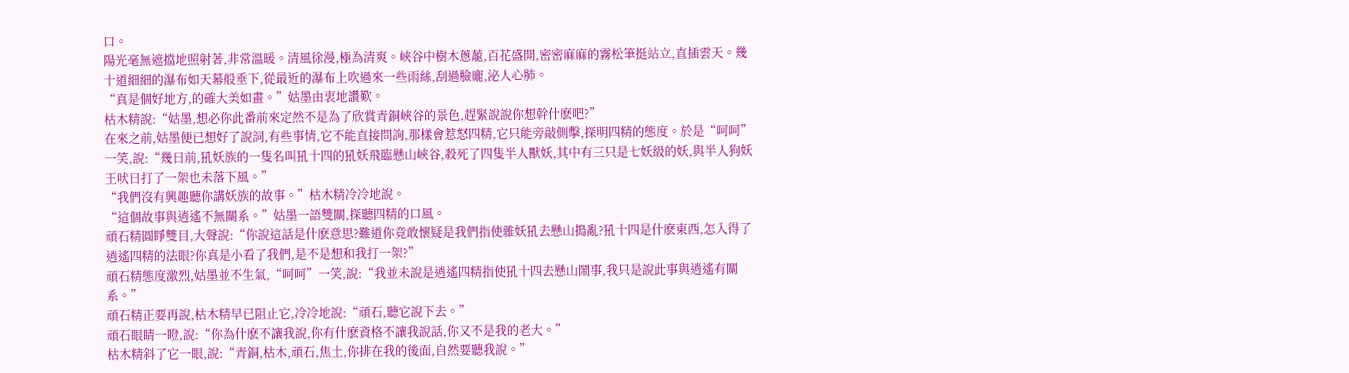口。
陽光毫無遮擋地照射著,非常溫暖。清風徐漫,極為清爽。峽谷中樹木蔥蘢,百花盛開,密密麻麻的霧松筆挺站立,直插雲天。幾十道細細的瀑布如天幕般垂下,從最近的瀑布上吹過來一些雨絲,刮過臉龐,泌人心肺。
“真是個好地方,的確大美如畫。”姑墨由衷地讚歎。
枯木精說:“姑墨,想必你此番前來定然不是為了欣賞青銅峽谷的景色,趕緊說說你想幹什麽吧?”
在來之前,姑墨便已想好了說詞,有些事情,它不能直接問詢,那樣會惹怒四精,它只能旁敲側擊,探明四精的態度。於是“呵呵”一笑,說:“幾日前,犼妖族的一隻名叫犼十四的犼妖飛臨懸山峽谷,殺死了四隻半人獸妖,其中有三只是七妖級的妖,與半人狗妖王吠日打了一架也未落下風。”
“我們沒有興趣聽你講妖族的故事。”枯木精冷冷地說。
“這個故事與逍遙不無關系。”姑墨一語雙關,探聽四精的口風。
頑石精圓睜雙目,大聲說:“你說這話是什麽意思?難道你竟敢懷疑是我們指使雜妖犼去懸山搗亂?犼十四是什麽東西,怎入得了逍遙四精的法眼?你真是小看了我們,是不是想和我打一架?”
頑石精態度激烈,姑墨並不生氣,“呵呵”一笑,說:“我並未說是逍遙四精指使犼十四去懸山鬧事,我只是說此事與逍遙有關系。”
頑石精正要再說,枯木精早已阻止它,冷冷地說:“頑石,聽它說下去。”
頑石眼睛一瞪,說:“你為什麽不讓我說,你有什麽資格不讓我說話,你又不是我的老大。”
枯木精斜了它一眼,說:“青銅,枯木,頑石,焦土,你排在我的後面,自然要聽我說。”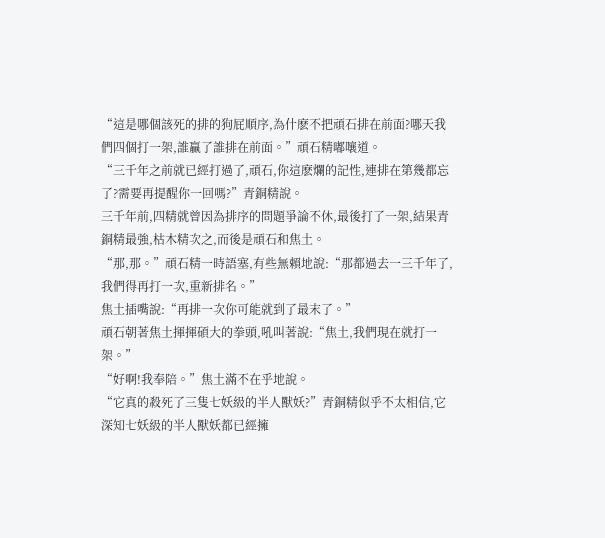“這是哪個該死的排的狗屁順序,為什麽不把頑石排在前面?哪天我們四個打一架,誰贏了誰排在前面。”頑石精嘟嚷道。
“三千年之前就已經打過了,頑石,你這麽爛的記性,連排在第幾都忘了?需要再提醒你一回嗎?”青銅精說。
三千年前,四精就曾因為排序的問題爭論不休,最後打了一架,結果青銅精最強,枯木精次之,而後是頑石和焦土。
“那,那。”頑石精一時語塞,有些無賴地說:“那都過去一三千年了,我們得再打一次,重新排名。”
焦土插嘴說:“再排一次你可能就到了最末了。”
頑石朝著焦土揮揮碩大的拳頭,吼叫著說:“焦土,我們現在就打一架。”
“好啊!我奉陪。”焦土滿不在乎地說。
“它真的殺死了三隻七妖級的半人獸妖?”青銅精似乎不太相信,它深知七妖級的半人獸妖都已經擁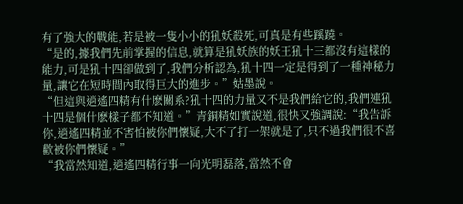有了強大的戰能,若是被一隻小小的犼妖殺死,可真是有些蹊蹺。
“是的,據我們先前掌握的信息,就算是犼妖族的妖王犼十三都沒有這樣的能力,可是犼十四卻做到了,我們分析認為,犼十四一定是得到了一種神秘力量,讓它在短時間內取得巨大的進步。”姑墨說。
“但這與逍遙四精有什麽關系?犼十四的力量又不是我們給它的,我們連犼十四是個什麽樣子都不知道。”青銅精如實說道,很快又強調說:“我告訴你,逍遙四精並不害怕被你們懷疑,大不了打一架就是了,只不過我們很不喜歡被你們懷疑。”
“我當然知道,逍遙四精行事一向光明磊落,當然不會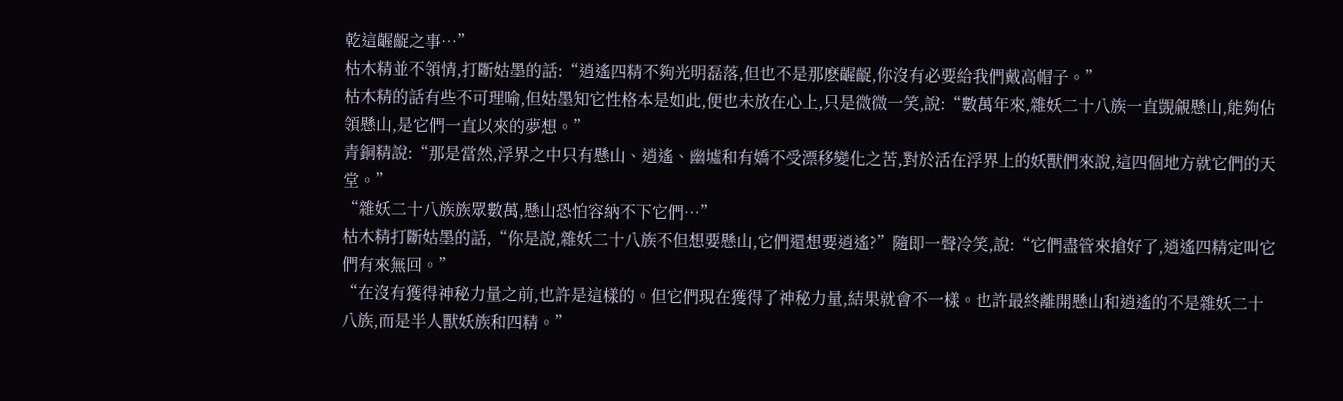乾這齷齪之事…”
枯木精並不領情,打斷姑墨的話:“逍遙四精不夠光明磊落,但也不是那麽齷齪,你沒有必要給我們戴高帽子。”
枯木精的話有些不可理喻,但姑墨知它性格本是如此,便也未放在心上,只是微微一笑,說:“數萬年來,雜妖二十八族一直覬覦懸山,能夠佔領懸山,是它們一直以來的夢想。”
青銅精說:“那是當然,浮界之中只有懸山、逍遙、幽墟和有嬌不受漂移變化之苦,對於活在浮界上的妖獸們來說,這四個地方就它們的天堂。”
“雜妖二十八族族眾數萬,懸山恐怕容納不下它們…”
枯木精打斷姑墨的話,“你是說,雜妖二十八族不但想要懸山,它們還想要逍遙?”隨即一聲冷笑,說:“它們盡管來搶好了,逍遙四精定叫它們有來無回。”
“在沒有獲得神秘力量之前,也許是這樣的。但它們現在獲得了神秘力量,結果就會不一樣。也許最終離開懸山和逍遙的不是雜妖二十八族,而是半人獸妖族和四精。”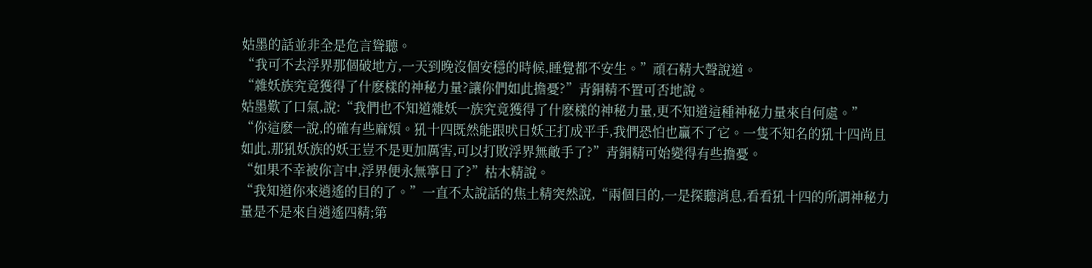姑墨的話並非全是危言聳聽。
“我可不去浮界那個破地方,一天到晚沒個安穩的時候,睡覺都不安生。”頑石精大聲說道。
“雜妖族究竟獲得了什麽樣的神秘力量?讓你們如此擔憂?”青銅精不置可否地說。
姑墨歎了口氣,說:“我們也不知道雜妖一族究竟獲得了什麽樣的神秘力量,更不知道這種神秘力量來自何處。”
“你這麽一說,的確有些麻煩。犼十四既然能跟吠日妖王打成平手,我們恐怕也贏不了它。一隻不知名的犼十四尚且如此,那犼妖族的妖王豈不是更加厲害,可以打敗浮界無敵手了?”青銅精可始變得有些擔憂。
“如果不幸被你言中,浮界便永無寧日了?”枯木精說。
“我知道你來逍遙的目的了。”一直不太說話的焦土精突然說,“兩個目的,一是探聽消息,看看犼十四的所謂神秘力量是不是來自逍遙四精;第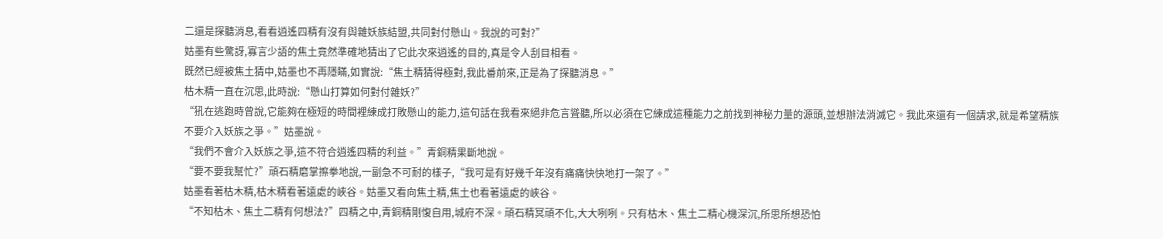二還是探聽消息,看看逍遙四精有沒有與雜妖族結盟,共同對付懸山。我說的可對?”
姑墨有些驚訝,寡言少語的焦土竟然準確地猜出了它此次來逍遙的目的,真是令人刮目相看。
既然已經被焦土猜中,姑墨也不再隱瞞,如實說:“焦土精猜得極對,我此番前來,正是為了探聽消息。”
枯木精一直在沉思,此時說:“懸山打算如何對付雜妖?”
“犼在逃跑時曾說,它能夠在極短的時間裡練成打敗懸山的能力,這句話在我看來絕非危言聳聽,所以必須在它練成這種能力之前找到神秘力量的源頭,並想辦法消滅它。我此來還有一個請求,就是希望精族不要介入妖族之爭。”姑墨說。
“我們不會介入妖族之爭,這不符合逍遙四精的利益。”青銅精果斷地說。
“要不要我幫忙?”頑石精磨掌擦拳地說,一副急不可耐的樣子,“我可是有好幾千年沒有痛痛快快地打一架了。”
姑墨看著枯木精,枯木精看著遠處的峽谷。姑墨又看向焦土精,焦土也看著遠處的峽谷。
“不知枯木、焦土二精有何想法?”四精之中,青銅精剛愎自用,城府不深。頑石精冥頑不化,大大咧咧。只有枯木、焦土二精心機深沉,所思所想恐怕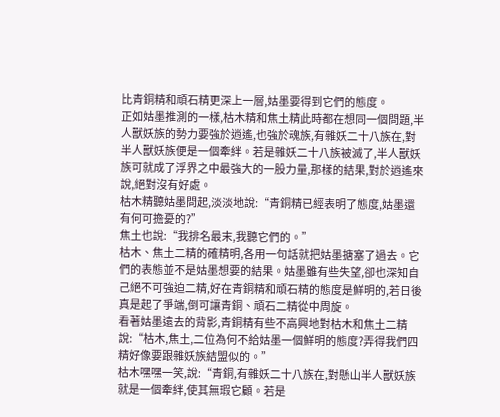比青銅精和頑石精更深上一層,姑墨要得到它們的態度。
正如姑墨推測的一樣,枯木精和焦土精此時都在想同一個問題,半人獸妖族的勢力要強於逍遙,也強於魂族,有雜妖二十八族在,對半人獸妖族便是一個牽絆。若是雜妖二十八族被滅了,半人獸妖族可就成了浮界之中最強大的一股力量,那樣的結果,對於逍遙來說,絕對沒有好處。
枯木精聽姑墨問起,淡淡地說:“青銅精已經表明了態度,姑墨還有何可擔憂的?”
焦土也說:“我排名最末,我聽它們的。”
枯木、焦土二精的確精明,各用一句話就把姑墨搪塞了過去。它們的表態並不是姑墨想要的結果。姑墨雖有些失望,卻也深知自己絕不可強迫二精,好在青銅精和頑石精的態度是鮮明的,若日後真是起了爭端,倒可讓青銅、頑石二精從中周旋。
看著姑墨遠去的背影,青銅精有些不高興地對枯木和焦土二精說:“枯木,焦土,二位為何不給姑墨一個鮮明的態度?弄得我們四精好像要跟雜妖族結盟似的。”
枯木嘿嘿一笑,說:“青銅,有雜妖二十八族在,對懸山半人獸妖族就是一個牽絆,使其無瑕它顧。若是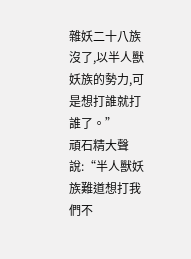雜妖二十八族沒了,以半人獸妖族的勢力,可是想打誰就打誰了。”
頑石精大聲說:“半人獸妖族難道想打我們不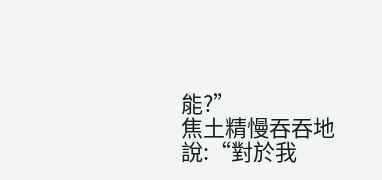能?”
焦土精慢吞吞地說:“對於我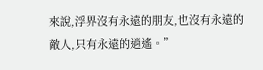來說,浮界沒有永遠的朋友,也沒有永遠的敵人,只有永遠的逍遙。”